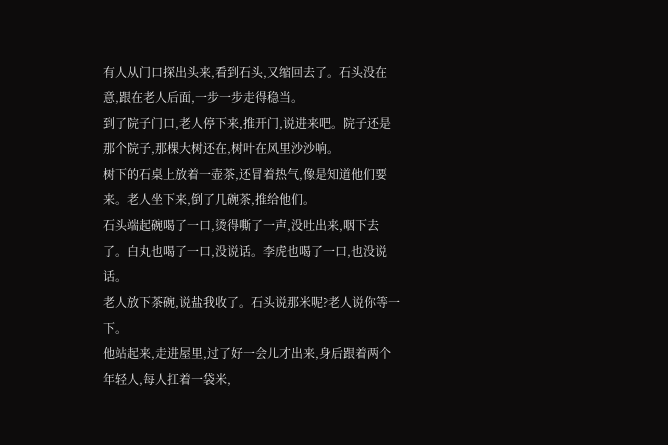有人从门口探出头来,看到石头,又缩回去了。石头没在意,跟在老人后面,一步一步走得稳当。
到了院子门口,老人停下来,推开门,说进来吧。院子还是那个院子,那棵大树还在,树叶在风里沙沙响。
树下的石桌上放着一壶茶,还冒着热气,像是知道他们要来。老人坐下来,倒了几碗茶,推给他们。
石头端起碗喝了一口,烫得嘶了一声,没吐出来,咽下去了。白丸也喝了一口,没说话。李虎也喝了一口,也没说话。
老人放下茶碗,说盐我收了。石头说那米呢?老人说你等一下。
他站起来,走进屋里,过了好一会儿才出来,身后跟着两个年轻人,每人扛着一袋米,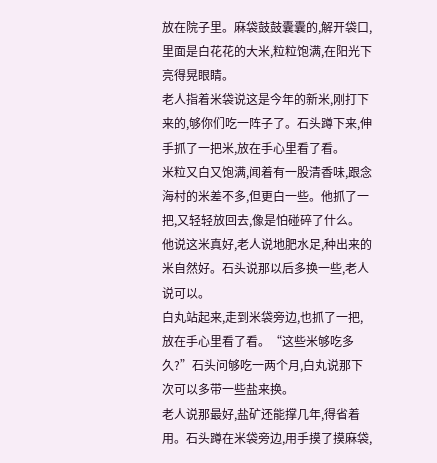放在院子里。麻袋鼓鼓囊囊的,解开袋口,里面是白花花的大米,粒粒饱满,在阳光下亮得晃眼睛。
老人指着米袋说这是今年的新米,刚打下来的,够你们吃一阵子了。石头蹲下来,伸手抓了一把米,放在手心里看了看。
米粒又白又饱满,闻着有一股清香味,跟念海村的米差不多,但更白一些。他抓了一把,又轻轻放回去,像是怕碰碎了什么。
他说这米真好,老人说地肥水足,种出来的米自然好。石头说那以后多换一些,老人说可以。
白丸站起来,走到米袋旁边,也抓了一把,放在手心里看了看。“这些米够吃多久?”石头问够吃一两个月,白丸说那下次可以多带一些盐来换。
老人说那最好,盐矿还能撑几年,得省着用。石头蹲在米袋旁边,用手摸了摸麻袋,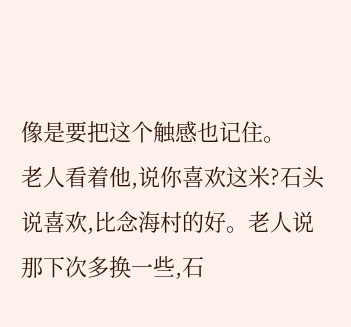像是要把这个触感也记住。
老人看着他,说你喜欢这米?石头说喜欢,比念海村的好。老人说那下次多换一些,石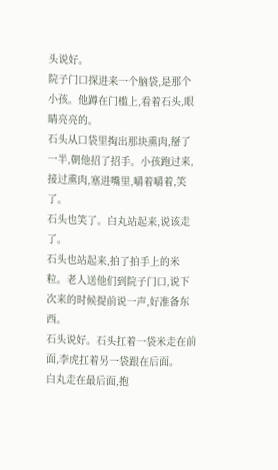头说好。
院子门口探进来一个脑袋,是那个小孩。他蹲在门槛上,看着石头,眼睛亮亮的。
石头从口袋里掏出那块熏肉,掰了一半,朝他招了招手。小孩跑过来,接过熏肉,塞进嘴里,嚼着嚼着,笑了。
石头也笑了。白丸站起来,说该走了。
石头也站起来,拍了拍手上的米粒。老人送他们到院子门口,说下次来的时候提前说一声,好准备东西。
石头说好。石头扛着一袋米走在前面,李虎扛着另一袋跟在后面。
白丸走在最后面,抱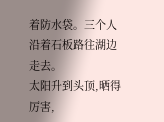着防水袋。三个人沿着石板路往湖边走去。
太阳升到头顶,晒得厉害,